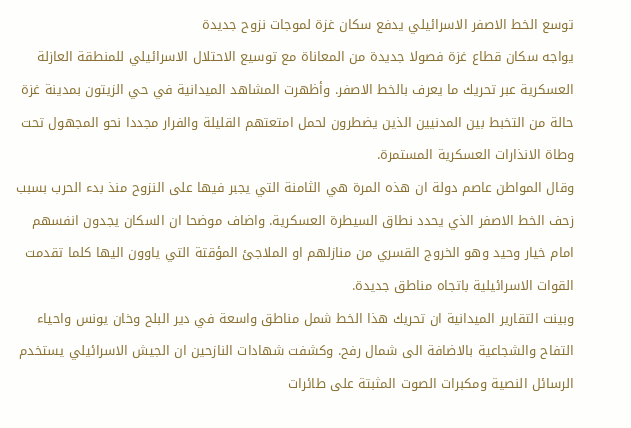توسع الخط الاصفر الاسرائيلي يدفع سكان غزة لموجات نزوح جديدة
يواجه سكان قطاع غزة فصولا جديدة من المعاناة مع توسيع الاحتلال الاسرائيلي للمنطقة العازلة العسكرية عبر تحريك ما يعرف بالخط الاصفر. وأظهرت المشاهد الميدانية في حي الزيتون بمدينة غزة حالة من التخبط بين المدنيين الذين يضطرون لحمل امتعتهم القليلة والفرار مجددا نحو المجهول تحت وطاة الانذارات العسكرية المستمرة.
وقال المواطن عاصم دولة ان هذه المرة هي الثامنة التي يجبر فيها على النزوح منذ بدء الحرب بسبب زحف الخط الاصفر الذي يحدد نطاق السيطرة العسكرية. واضاف موضحا ان السكان يجدون انفسهم امام خيار وحيد وهو الخروج القسري من منازلهم او الملاجئ المؤقتة التي ياوون اليها كلما تقدمت القوات الاسرائيلية باتجاه مناطق جديدة.
وبينت التقارير الميدانية ان تحريك هذا الخط شمل مناطق واسعة في دير البلح وخان يونس واحياء التفاح والشجاعية بالاضافة الى شمال رفح. وكشفت شهادات النازحين ان الجيش الاسرائيلي يستخدم الرسائل النصية ومكبرات الصوت المثبتة على طائرات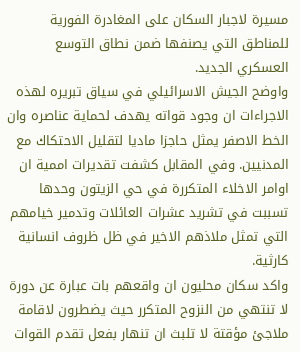مسيرة لاجبار السكان على المغادرة الفورية للمناطق التي يصنفها ضمن نطاق التوسع العسكري الجديد.
واوضح الجيش الاسرائيلي في سياق تبريره لهذه الاجراءات ان وجود قواته يهدف لحماية عناصره وان الخط الاصفر يمثل حاجزا ماديا لتقليل الاحتكاك مع المدنيين. وفي المقابل كشفت تقديرات اممية ان اوامر الاخلاء المتكررة في حي الزيتون وحدها تسببت في تشريد عشرات العائلات وتدمير خيامهم التي تمثل ملاذهم الاخير في ظل ظروف انسانية كارثية.
واكد سكان محليون ان واقعهم بات عبارة عن دورة لا تنتهي من النزوح المتكرر حيث يضطرون لاقامة ملاجئ مؤقتة لا تلبث ان تنهار بفعل تقدم القوات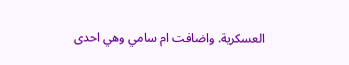العسكرية. واضافت ام سامي وهي احدى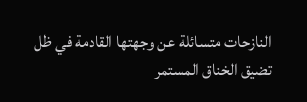النازحات متسائلة عن وجهتها القادمة في ظل تضيق الخناق المستمر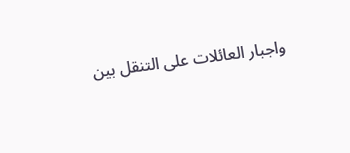واجبار العائلات على التنقل بين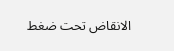الانقاض تحت ضغط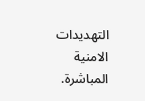التهديدات الامنية المباشرة.